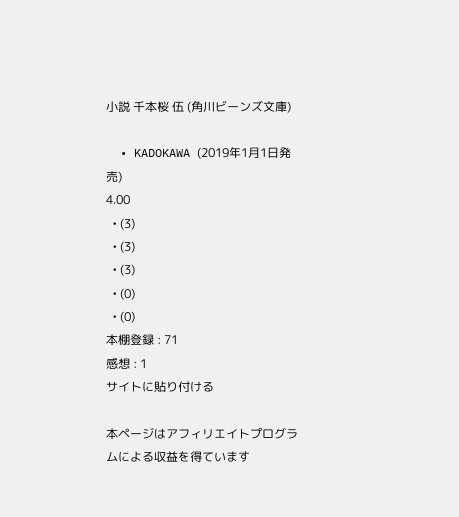小説 千本桜 伍 (角川ビーンズ文庫)

  • KADOKAWA (2019年1月1日発売)
4.00
  • (3)
  • (3)
  • (3)
  • (0)
  • (0)
本棚登録 : 71
感想 : 1
サイトに貼り付ける

本ページはアフィリエイトプログラムによる収益を得ています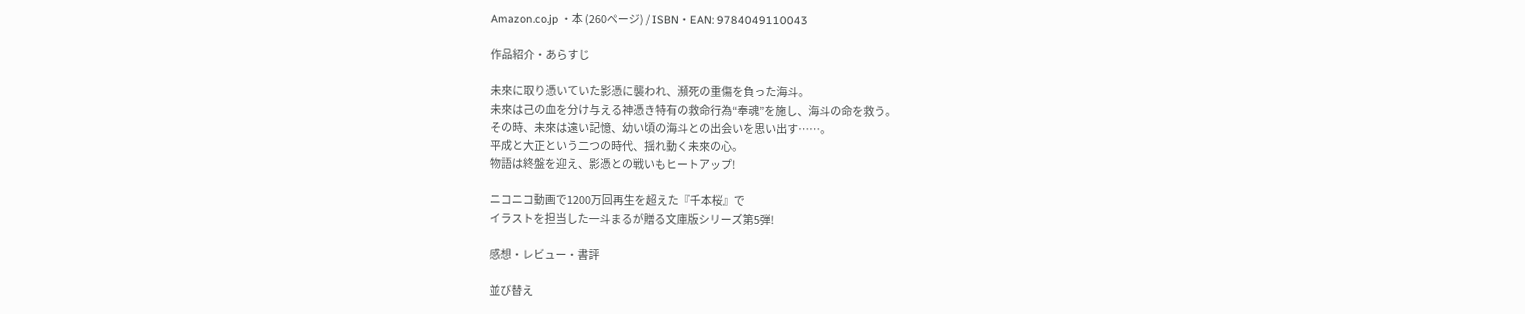Amazon.co.jp ・本 (260ページ) / ISBN・EAN: 9784049110043

作品紹介・あらすじ

未來に取り憑いていた影憑に襲われ、瀕死の重傷を負った海斗。
未來は己の血を分け与える神憑き特有の救命行為“奉魂”を施し、海斗の命を救う。
その時、未來は遠い記憶、幼い頃の海斗との出会いを思い出す……。
平成と大正という二つの時代、揺れ動く未來の心。
物語は終盤を迎え、影憑との戦いもヒートアップ!

ニコニコ動画で1200万回再生を超えた『千本桜』で
イラストを担当した一斗まるが贈る文庫版シリーズ第5弾!

感想・レビュー・書評

並び替え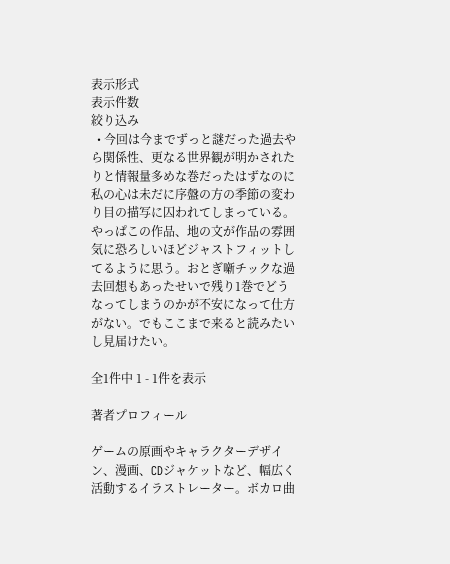表示形式
表示件数
絞り込み
  • 今回は今までずっと謎だった過去やら関係性、更なる世界観が明かされたりと情報量多めな巻だったはずなのに私の心は未だに序盤の方の季節の変わり目の描写に囚われてしまっている。やっぱこの作品、地の文が作品の雰囲気に恐ろしいほどジャストフィットしてるように思う。おとぎ噺チックな過去回想もあったせいで残り1巻でどうなってしまうのかが不安になって仕方がない。でもここまで来ると読みたいし見届けたい。

全1件中 1 - 1件を表示

著者プロフィール

ゲームの原画やキャラクターデザイン、漫画、CDジャケットなど、幅広く活動するイラストレーター。ボカロ曲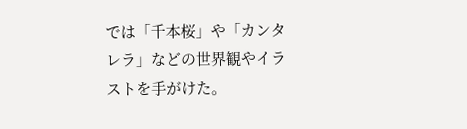では「千本桜」や「カンタレラ」などの世界観やイラストを手がけた。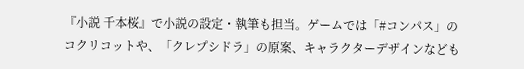『小説 千本桜』で小説の設定・執筆も担当。ゲームでは「#コンパス」のコクリコットや、「クレプシドラ」の原案、キャラクターデザインなども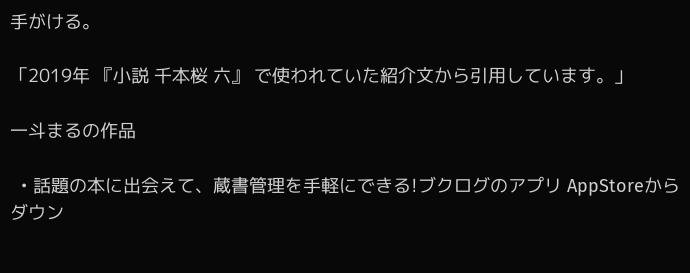手がける。

「2019年 『小説 千本桜 六』 で使われていた紹介文から引用しています。」

一斗まるの作品

  • 話題の本に出会えて、蔵書管理を手軽にできる!ブクログのアプリ AppStoreからダウン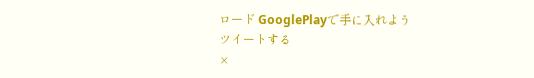ロード GooglePlayで手に入れよう
ツイートする
×